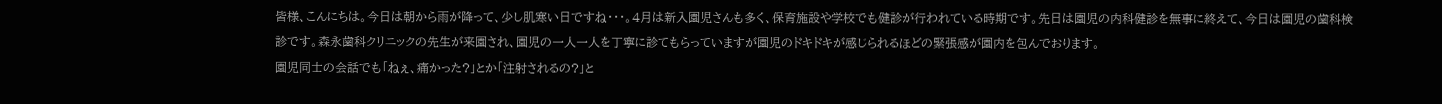皆様、こんにちは。今日は朝から雨が降って、少し肌寒い日ですね・・・。4月は新入園児さんも多く、保育施設や学校でも健診が行われている時期です。先日は園児の内科健診を無事に終えて、今日は園児の歯科検診です。森永歯科クリニックの先生が来園され、園児の一人一人を丁寧に診てもらっていますが園児のドキドキが感じられるほどの緊張感が園内を包んでおります。
園児同士の会話でも「ねぇ、痛かった?」とか「注射されるの?」と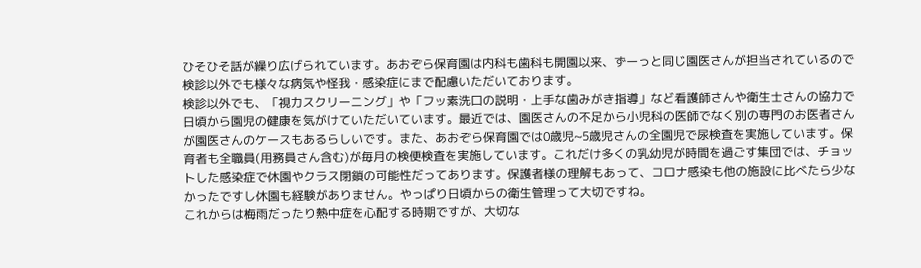ひそひそ話が繰り広げられています。あおぞら保育園は内科も歯科も開園以来、ずーっと同じ園医さんが担当されているので検診以外でも様々な病気や怪我・感染症にまで配慮いただいております。
検診以外でも、「視力スクリーニング」や「フッ素洗口の説明・上手な歯みがき指導」など看護師さんや衛生士さんの協力で日頃から園児の健康を気がけていただいています。最近では、園医さんの不足から小児科の医師でなく別の専門のお医者さんが園医さんのケースもあるらしいです。また、あおぞら保育園では0歳児~5歳児さんの全園児で尿検査を実施しています。保育者も全職員(用務員さん含む)が毎月の検便検査を実施しています。これだけ多くの乳幼児が時間を過ごす集団では、チョットした感染症で休園やクラス閉鎖の可能性だってあります。保護者様の理解もあって、コロナ感染も他の施設に比べたら少なかったですし休園も経験がありません。やっぱり日頃からの衛生管理って大切ですね。
これからは梅雨だったり熱中症を心配する時期ですが、大切な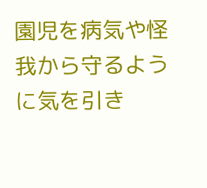園児を病気や怪我から守るように気を引き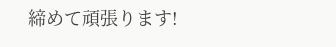締めて頑張ります!